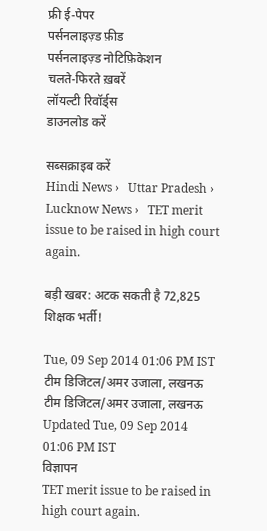फ्री ई-पेपर
पर्सनलाइज़्ड फ़ीड
पर्सनलाइज़्ड नोटिफ़िकेशन
चलते-फिरते ख़बरें
लॉयल्टी रिवॉर्ड्स
डाउनलोड करें

सब्सक्राइब करें
Hindi News ›   Uttar Pradesh ›   Lucknow News ›   TET merit issue to be raised in high court again.

बड़ी खबर: अटक सकती है 72,825 शिक्षक भर्ती!

Tue, 09 Sep 2014 01:06 PM IST
टीम डिजिटल/अमर उजाला, लखनऊ
टीम डिजिटल/अमर उजाला, लखनऊ Updated Tue, 09 Sep 2014 01:06 PM IST
विज्ञापन
TET merit issue to be raised in high court again.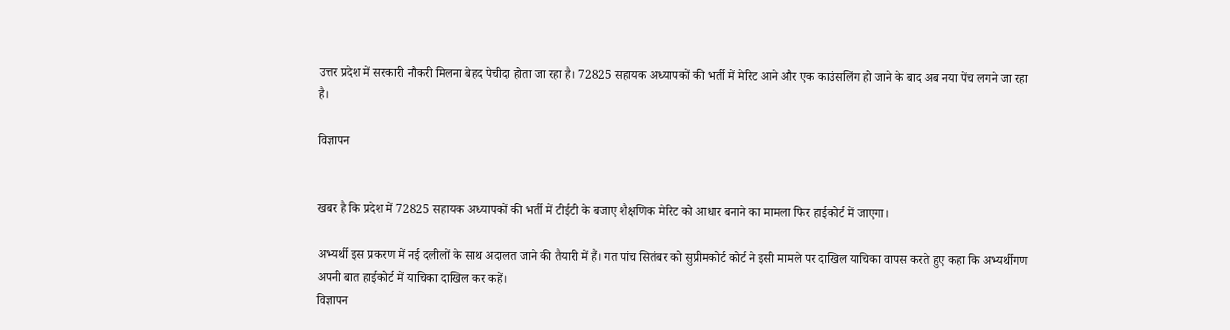उत्तर प्रदेश में सरकारी नौकरी मिलना बेहद पेचीदा होता जा रहा है। 72825 सहायक अध्यापकों की भर्ती में मेरिट आने और एक काउंसलिंग हो जाने के बाद अब नया पेंच लगने जा रहा है।

विज्ञापन


खबर है कि प्रदेश में 72825 सहायक अध्यापकों की भर्ती में टीईटी के बजाए शैक्षणिक मेरिट को आधार बनाने का मामला फिर हाईकोर्ट में जाएगा।

अभ्यर्थी इस प्रकरण में नई दलीलों के साथ अदालत जाने की तैयारी में हैं। गत पांच सितंबर को सुप्रीमकोर्ट कोर्ट ने इसी मामले पर दाखिल याचिका वापस करते हुए कहा कि अभ्यर्थीगण अपनी बात हाईकोर्ट में याचिका दाखिल कर कहें।
विज्ञापन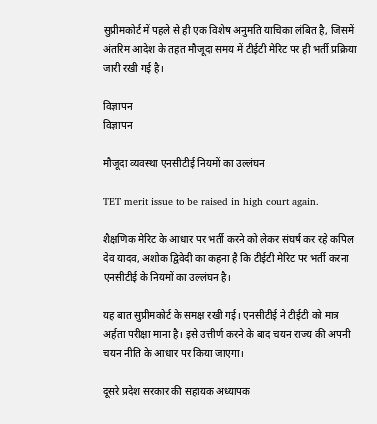सुप्रीमकोर्ट में पहले से ही एक विशेष अनुमति याचिका लंबित है, जिसमें अंतरिम आदेश के तहत मौजूदा समय में टीईटी मेरिट पर ही भर्ती प्रक्रिया जारी रखी गई है।

विज्ञापन
विज्ञापन

मौजूदा व्यवस्‍था एनसीटीई नियमों का उल्लंघन

TET merit issue to be raised in high court again.

शैक्षणिक मेरिट के आधार पर भर्ती करने को लेकर संघर्ष कर रहे कपिल देव यादव, अशोक द्विवेदी का कहना है कि टीईटी मेरिट पर भर्ती करना एनसीटीई के नियमों का उल्लंघन है।

यह बात सुप्रीमकोर्ट के समक्ष रखी गई। एनसीटीई ने टीईटी को मात्र अर्हता परीक्षा माना है। इसे उत्तीर्ण करने के बाद चयन राज्य की अपनी चयन नीति के आधार पर किया जाएगा।

दूसरे प्रदेश सरकार की सहायक अध्यापक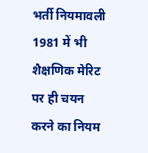भर्ती नियमावली 1981 में भी शैक्षणिक मेरिट पर ही चयन करने का नियम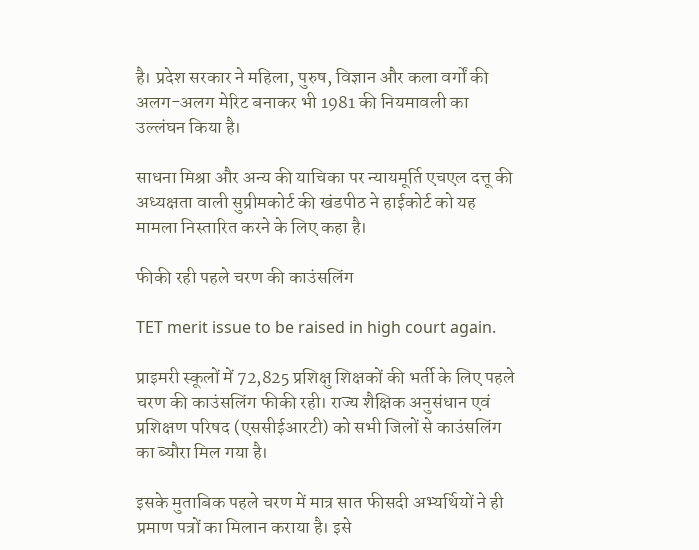है। प्रदेश सरकार ने महिला, पुरुष, विज्ञान और कला वर्गों की अलग-अलग मेरिट बनाकर भी 1981 की नियमावली का उल्लंघन किया है।

साधना मिश्रा और अन्य की याचिका पर न्यायमूर्ति एचएल दत्तू की अध्यक्षता वाली सुप्रीमकोर्ट की खंडपीठ ने हाईकोर्ट को यह मामला निस्तारित करने के लिए कहा है।

फीकी रही पहले चरण की काउंसलिंग

TET merit issue to be raised in high court again.

प्राइमरी स्कूलों में 72,825 प्रशिक्षु शिक्षकों की भर्ती के लिए पहले चरण की काउंसलिंग फीकी रही। राज्य शैक्षिक अनुसंधान एवं प्रशिक्षण परिषद (एससीईआरटी) को सभी जिलों से काउंसलिंग का ब्यौरा मिल गया है।

इसके मुताबिक पहले चरण में मात्र सात फीसदी अभ्यर्थियों ने ही प्रमाण पत्रों का मिलान कराया है। इसे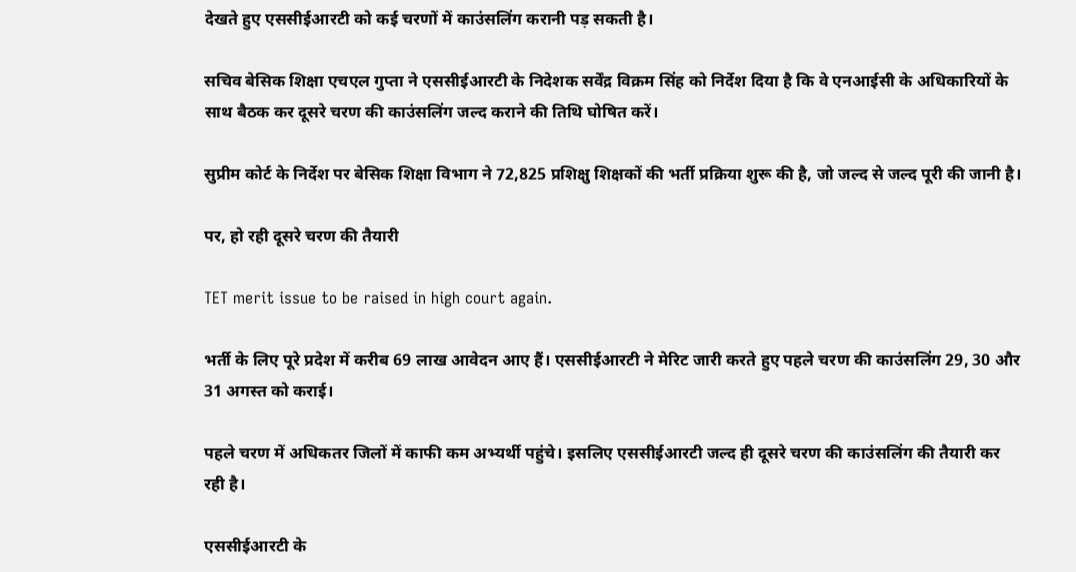देखते हुए एससीईआरटी को कई चरणों में काउंसलिंग करानी पड़ सकती है।

सचिव बेसिक शिक्षा एचएल गुप्ता ने एससीईआरटी के निदेशक सर्वेंद्र विक्रम सिंह को निर्देश दिया है कि वे एनआईसी के अधिकारियों के साथ बैठक कर दूसरे चरण की काउंसलिंग जल्द कराने की तिथि घोषित करें।

सुप्रीम कोर्ट के निर्देश पर बेसिक शिक्षा विभाग ने 72,825 प्रशिक्षु शिक्षकों की भर्ती प्रक्रिया शुरू की है, जो जल्द से जल्द पूरी की जानी है।

पर, हो रही दूसरे चरण की तैयारी

TET merit issue to be raised in high court again.

भर्ती के लिए पूरे प्रदेश में करीब 69 लाख आवेदन आए हैं। एससीईआरटी ने मेरिट जारी करते हुए पहले चरण की काउंसलिंग 29, 30 और 31 अगस्त को कराई।

पहले चरण में अधिकतर जिलों में काफी कम अभ्यर्थी पहुंचे। इसलिए एससीईआरटी जल्द ही दूसरे चरण की काउंसलिंग की तैयारी कर रही है।

एससीईआरटी के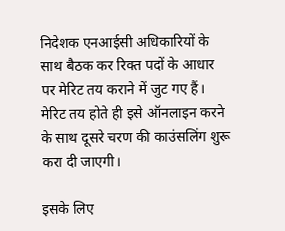निदेशक एनआईसी अधिकारियों के साथ बैठक कर रिक्त पदों के आधार पर मेरिट तय कराने में जुट गए हैं। मेरिट तय होते ही इसे ऑनलाइन करने के साथ दूसरे चरण की काउंसलिंग शुरू करा दी जाएगी।

इसके लिए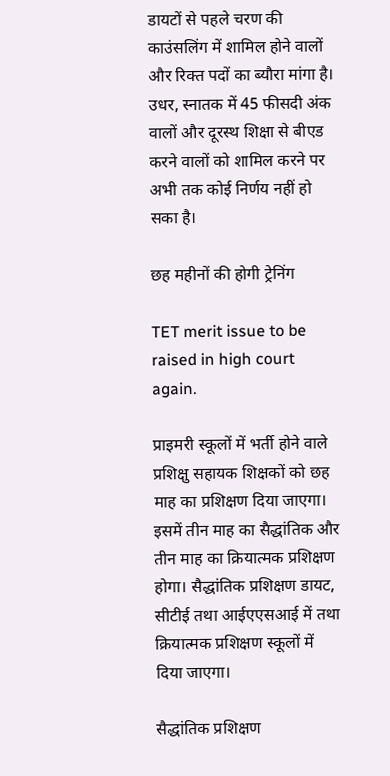डायटों से पहले चरण की काउंसलिंग में शामिल होने वालों और रिक्त पदों का ब्यौरा मांगा है। उधर, स्नातक में 45 फीसदी अंक वालों और दूरस्थ शिक्षा से बीएड करने वालों को शामिल करने पर अभी तक कोई निर्णय नहीं हो सका है।

छह महीनों की होगी ट्रेनिंग

TET merit issue to be raised in high court again.

प्राइमरी स्कूलों में भर्ती होने वाले प्रशिक्षु सहायक शिक्षकों को छह माह का प्रशिक्षण दिया जाएगा। इसमें तीन माह का सैद्धांतिक और तीन माह का क्रियात्मक प्रशिक्षण होगा। सैद्धांतिक प्रशिक्षण डायट, सीटीई तथा आईएएसआई में तथा क्रियात्मक प्रशिक्षण स्कूलों में दिया जाएगा।

सैद्धांतिक प्रशिक्षण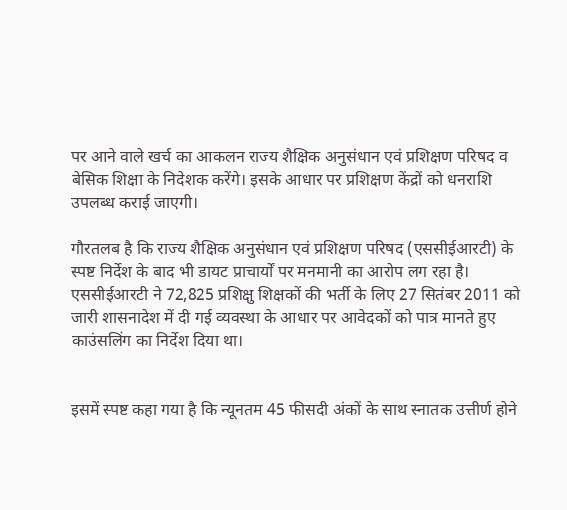पर आने वाले खर्च का आकलन राज्य शैक्षिक अनुसंधान एवं प्रशिक्षण परिषद व बेसिक शिक्षा के निदेशक करेंगे। इसके आधार पर प्रशिक्षण केंद्रों को धनराशि उपलब्ध कराई जाएगी।

गौरतलब है कि राज्य शैक्षिक अनुसंधान एवं प्रशिक्षण परिषद (एससीईआरटी) के स्पष्ट निर्देश के बाद भी डायट प्राचार्यों पर मनमानी का आरोप लग रहा है। एससीईआरटी ने 72,825 प्रशिक्षु शिक्षकों की भर्ती के लिए 27 सितंबर 2011 को जारी शासनादेश में दी गई व्यवस्था के आधार पर आवेदकों को पात्र मानते हुए काउंसलिंग का निर्देश दिया था।


इसमें स्पष्ट कहा गया है कि न्यूनतम 45 फीसदी अंकों के साथ स्नातक उत्तीर्ण होने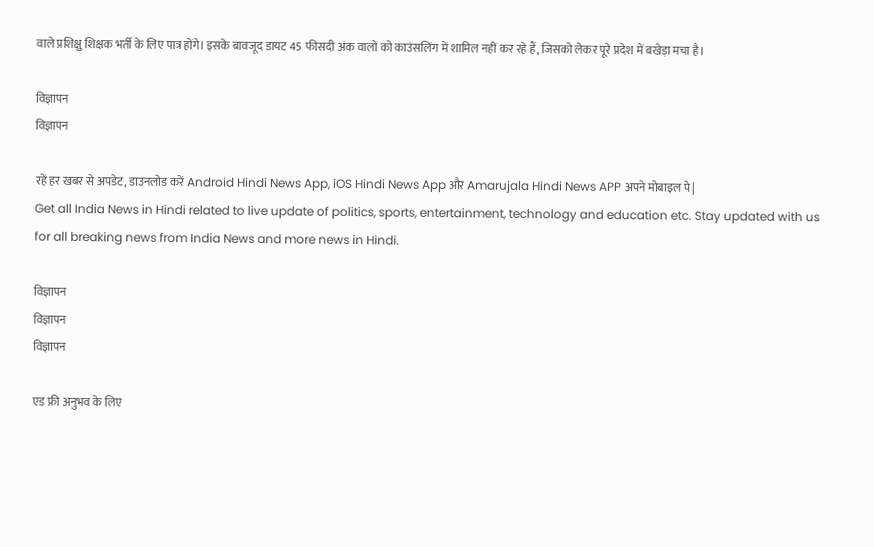वाले प्रशिक्षु शिक्षक भर्ती के लिए पात्र होंगे। इसके बावजूद डायट 45 फीसदी अंक वालों को काउंसलिंग में शामिल नहीं कर रहे हैं, जिसको लेकर पूरे प्रदेश में बखेड़ा मचा है।

विज्ञापन
विज्ञापन

रहें हर खबर से अपडेट, डाउनलोड करें Android Hindi News App, iOS Hindi News App और Amarujala Hindi News APP अपने मोबाइल पे|
Get all India News in Hindi related to live update of politics, sports, entertainment, technology and education etc. Stay updated with us for all breaking news from India News and more news in Hindi.

विज्ञापन
विज्ञापन
विज्ञापन

एड फ्री अनुभव के लिए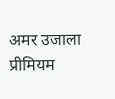अमर उजाला प्रीमियम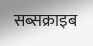सब्सक्राइब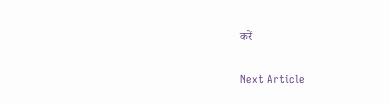करें

Next Article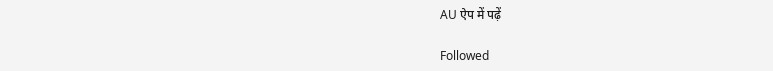AU ऐप में पढ़ें

Followed